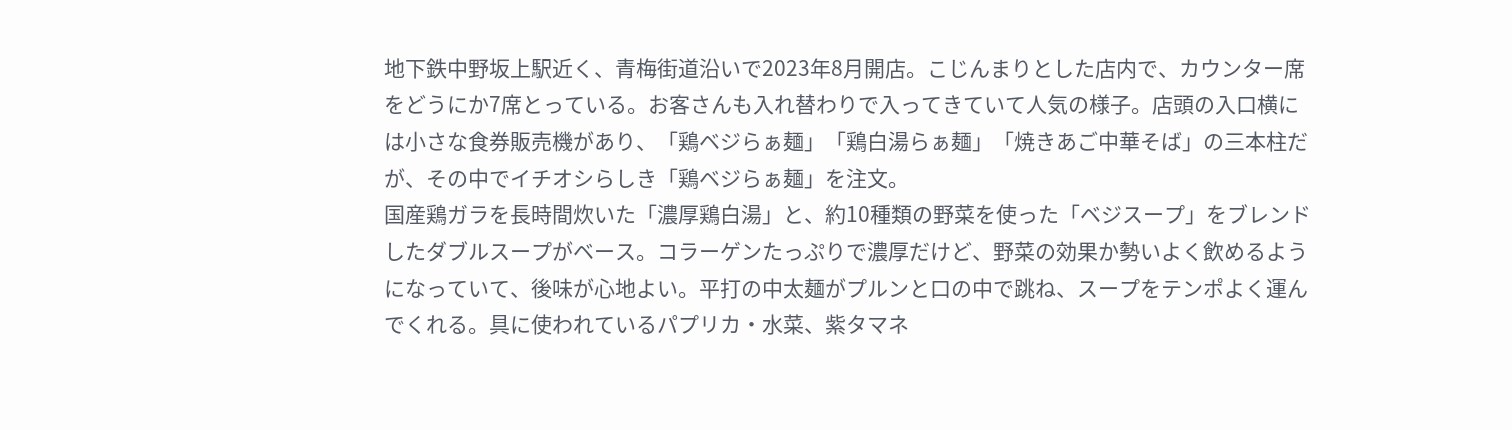地下鉄中野坂上駅近く、青梅街道沿いで2023年8月開店。こじんまりとした店内で、カウンター席をどうにか7席とっている。お客さんも入れ替わりで入ってきていて人気の様子。店頭の入口横には小さな食券販売機があり、「鶏ベジらぁ麺」「鶏白湯らぁ麺」「焼きあご中華そば」の三本柱だが、その中でイチオシらしき「鶏ベジらぁ麺」を注文。
国産鶏ガラを長時間炊いた「濃厚鶏白湯」と、約10種類の野菜を使った「ベジスープ」をブレンドしたダブルスープがベース。コラーゲンたっぷりで濃厚だけど、野菜の効果か勢いよく飲めるようになっていて、後味が心地よい。平打の中太麺がプルンと口の中で跳ね、スープをテンポよく運んでくれる。具に使われているパプリカ・水菜、紫タマネ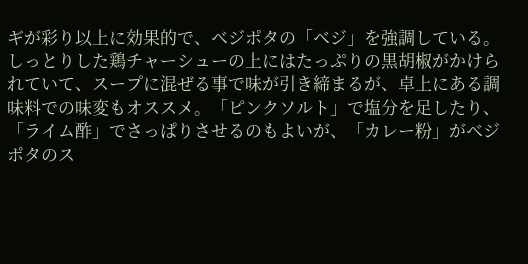ギが彩り以上に効果的で、ベジポタの「ベジ」を強調している。
しっとりした鶏チャーシューの上にはたっぷりの黒胡椒がかけられていて、スープに混ぜる事で味が引き締まるが、卓上にある調味料での味変もオススメ。「ピンクソルト」で塩分を足したり、「ライム酢」でさっぱりさせるのもよいが、「カレー粉」がベジポタのス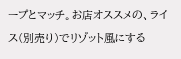ープとマッチ。お店オススメの、ライス(別売り)でリゾット風にする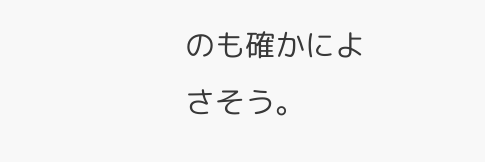のも確かによさそう。